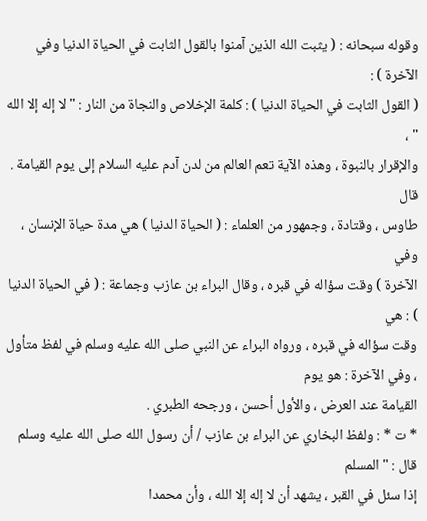وقوله سبحانه : ( يثبت الله الذين آمنوا بالقول الثابت في الحياة الدنيا وفي الآخرة ) :
( القول الثابت في الحياة الدنيا ) : كلمة الإخلاص والنجاة من النار : " لا إله إلا الله " ،
والإقرار بالنبوة ، وهذه الآية تعم العالم من لدن آدم عليه السلام إلى يوم القيامة . قال
طاوس ، وقتادة ، وجمهور من العلماء : ( الحياة الدنيا ) هي مدة حياة الإنسان ، وفي
الآخرة ) وقت سؤاله في قبره ، وقال البراء بن عازب وجماعة : ( في الحياة الدنيا ) : هي
وقت سؤاله في قبره ، ورواه البراء عن النبي صلى الله عليه وسلم في لفظ متأول ، وفي الآخرة : هو يوم
القيامة عند العرض ، والأول أحسن ، ورجحه الطبري .
* ت * : ولفظ البخاري عن البراء بن عازب / أن رسول الله صلى الله عليه وسلم قال : " المسلم
إذا سئل في القبر ، يشهد أن لا إله إلا الله ، وأن محمدا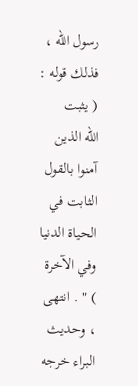رسول الله ، فذلك قوله : ( يثبت
الله الذين آمنوا بالقول الثابت في الحياة الدنيا وفي الآخرة ) " . انتهى ، وحديث البراء خرجه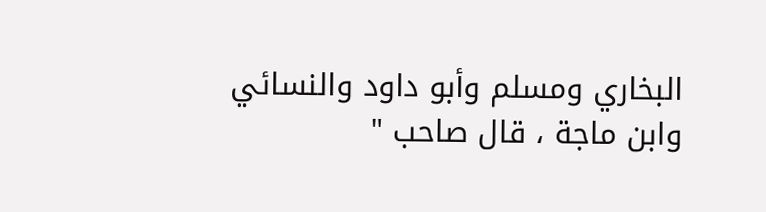البخاري ومسلم وأبو داود والنسائي وابن ماجة ، قال صاحب "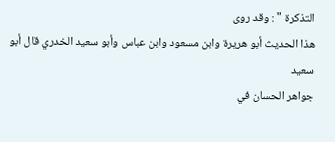التذكرة " : وقد روى
هذا الحديث أبو هريرة وابن مسعود وابن عباس وأبو سعيد الخدري قال أبو سعيد
جواهر الحسان في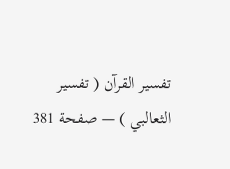تفسير القرآن ( تفسير الثعالبي ) — صفحة 381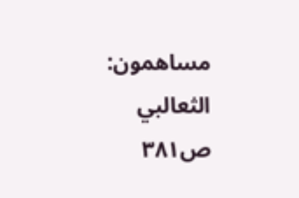مساهمون: الثعالبي
ص٣٨١